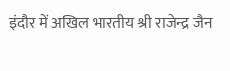इंदौर में अखिल भारतीय श्री राजेन्द्र जैन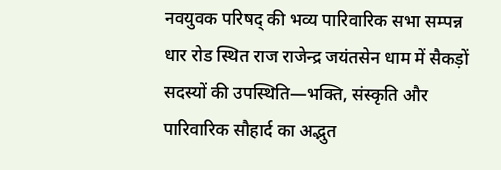नवयुवक परिषद् की भव्य पारिवारिक सभा सम्पन्न
धार रोड स्थित राज राजेन्द्र जयंतसेन धाम में सैकड़ों सदस्यों की उपस्थिति—भक्ति, संस्कृति और पारिवारिक सौहार्द का अद्भुत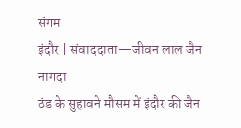संगम
इंदौर | संवाददाता—जीवन लाल जैन नागदा
ठंड के सुहावने मौसम में इंदौर की जैन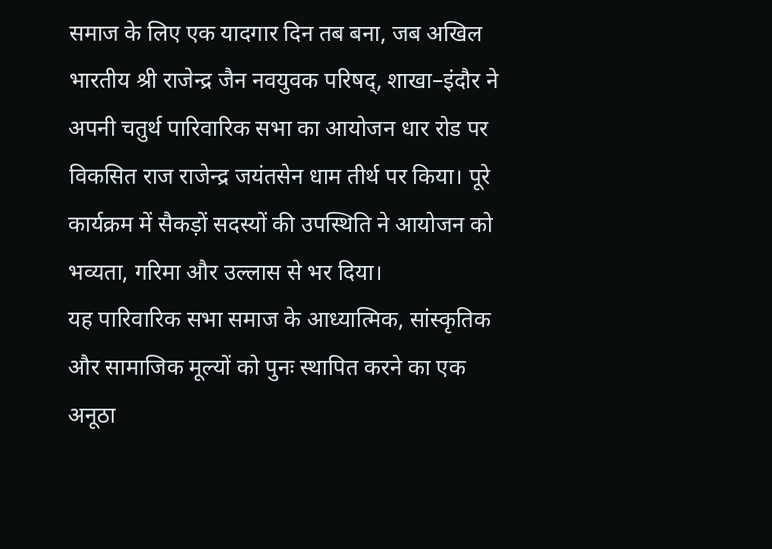समाज के लिए एक यादगार दिन तब बना, जब अखिल भारतीय श्री राजेन्द्र जैन नवयुवक परिषद्, शाखा–इंदौर ने अपनी चतुर्थ पारिवारिक सभा का आयोजन धार रोड पर विकसित राज राजेन्द्र जयंतसेन धाम तीर्थ पर किया। पूरे कार्यक्रम में सैकड़ों सदस्यों की उपस्थिति ने आयोजन को भव्यता, गरिमा और उल्लास से भर दिया।
यह पारिवारिक सभा समाज के आध्यात्मिक, सांस्कृतिक और सामाजिक मूल्यों को पुनः स्थापित करने का एक अनूठा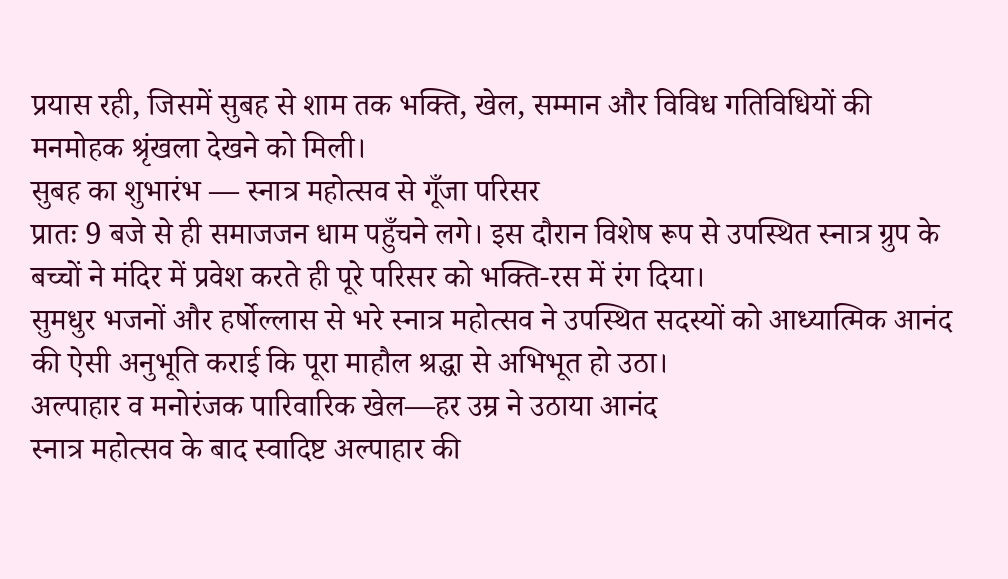प्रयास रही, जिसमें सुबह से शाम तक भक्ति, खेल, सम्मान और विविध गतिविधियों की मनमोहक श्रृंखला देखने को मिली।
सुबह का शुभारंभ — स्नात्र महोत्सव से गूँजा परिसर
प्रातः 9 बजे से ही समाजजन धाम पहुँचने लगे। इस दौरान विशेष रूप से उपस्थित स्नात्र ग्रुप के बच्चों ने मंदिर में प्रवेश करते ही पूरे परिसर को भक्ति-रस में रंग दिया।
सुमधुर भजनों और हर्षोल्लास से भरे स्नात्र महोत्सव ने उपस्थित सदस्यों को आध्यात्मिक आनंद की ऐसी अनुभूति कराई कि पूरा माहौल श्रद्धा से अभिभूत हो उठा।
अल्पाहार व मनोरंजक पारिवारिक खेल—हर उम्र ने उठाया आनंद
स्नात्र महोत्सव के बाद स्वादिष्ट अल्पाहार की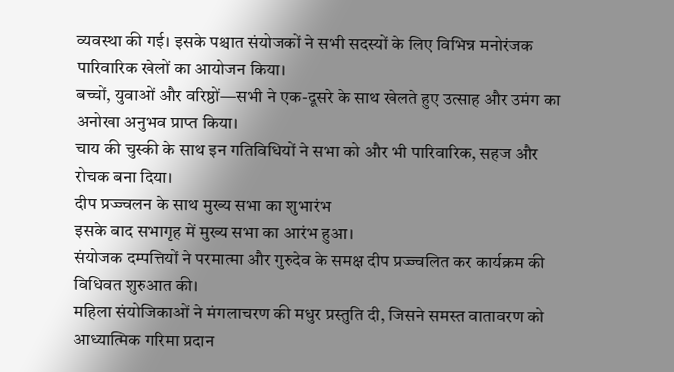व्यवस्था की गई। इसके पश्चात संयोजकों ने सभी सदस्यों के लिए विभिन्न मनोरंजक पारिवारिक खेलों का आयोजन किया।
बच्चों, युवाओं और वरिष्ठों—सभी ने एक-दूसरे के साथ खेलते हुए उत्साह और उमंग का अनोखा अनुभव प्राप्त किया।
चाय की चुस्की के साथ इन गतिविधियों ने सभा को और भी पारिवारिक, सहज और रोचक बना दिया।
दीप प्रज्ज्वलन के साथ मुख्य सभा का शुभारंभ
इसके बाद सभागृह में मुख्य सभा का आरंभ हुआ।
संयोजक दम्पत्तियों ने परमात्मा और गुरुदेव के समक्ष दीप प्रज्ज्वलित कर कार्यक्रम की विधिवत शुरुआत की।
महिला संयोजिकाओं ने मंगलाचरण की मधुर प्रस्तुति दी, जिसने समस्त वातावरण को आध्यात्मिक गरिमा प्रदान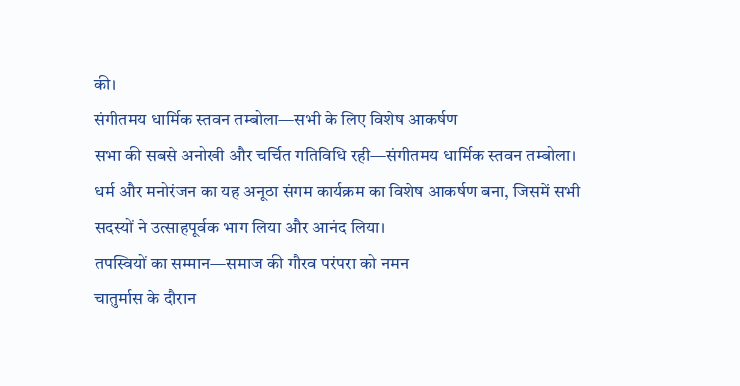की।
संगीतमय धार्मिक स्तवन तम्बोला—सभी के लिए विशेष आकर्षण
सभा की सबसे अनोखी और चर्चित गतिविधि रही—संगीतमय धार्मिक स्तवन तम्बोला।
धर्म और मनोरंजन का यह अनूठा संगम कार्यक्रम का विशेष आकर्षण बना, जिसमें सभी सदस्यों ने उत्साहपूर्वक भाग लिया और आनंद लिया।
तपस्वियों का सम्मान—समाज की गौरव परंपरा को नमन
चातुर्मास के दौरान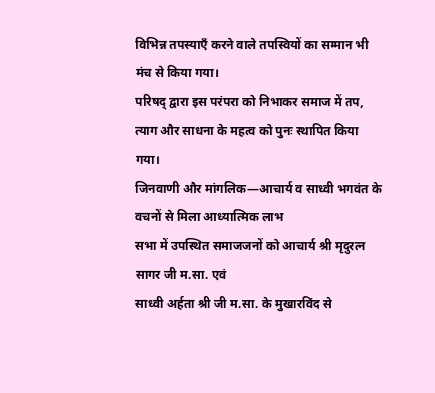विभिन्न तपस्याएँ करने वाले तपस्वियों का सम्मान भी मंच से किया गया।
परिषद् द्वारा इस परंपरा को निभाकर समाज में तप, त्याग और साधना के महत्व को पुनः स्थापित किया गया।
जिनवाणी और मांगलिक—आचार्य व साध्वी भगवंत के वचनों से मिला आध्यात्मिक लाभ
सभा में उपस्थित समाजजनों को आचार्य श्री मृदुरत्न सागर जी म.सा. एवं
साध्वी अर्हता श्री जी म.सा. के मुखारविंद से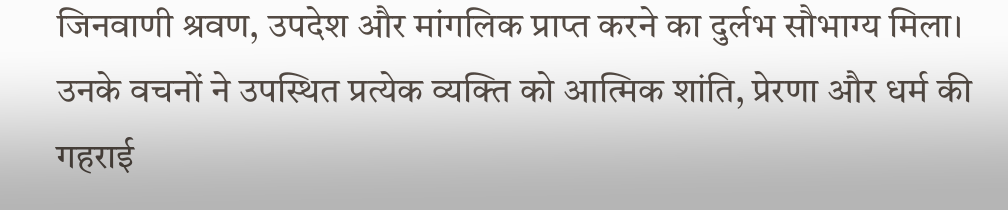जिनवाणी श्रवण, उपदेश और मांगलिक प्राप्त करने का दुर्लभ सौभाग्य मिला।
उनके वचनों ने उपस्थित प्रत्येक व्यक्ति को आत्मिक शांति, प्रेरणा और धर्म की गहराई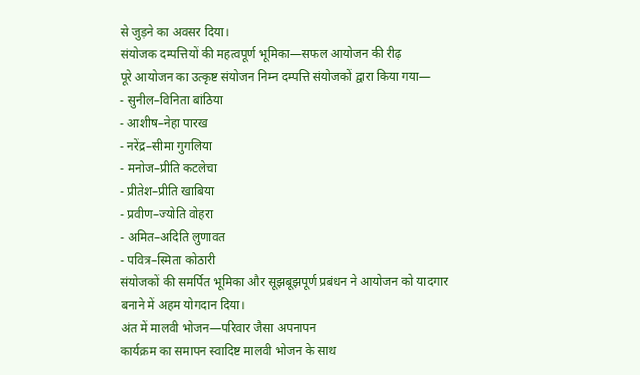से जुड़ने का अवसर दिया।
संयोजक दम्पत्तियों की महत्वपूर्ण भूमिका—सफल आयोजन की रीढ़
पूरे आयोजन का उत्कृष्ट संयोजन निम्न दम्पत्ति संयोजकों द्वारा किया गया—
- सुनील–विनिता बांठिया
- आशीष–नेहा पारख
- नरेंद्र–सीमा गुगलिया
- मनोज–प्रीति कटलेचा
- प्रीतेश–प्रीति खाबिया
- प्रवीण–ज्योति वोहरा
- अमित–अदिति लुणावत
- पवित्र–स्मिता कोठारी
संयोजकों की समर्पित भूमिका और सूझबूझपूर्ण प्रबंधन ने आयोजन को यादगार बनाने में अहम योगदान दिया।
अंत में मालवी भोजन—परिवार जैसा अपनापन
कार्यक्रम का समापन स्वादिष्ट मालवी भोजन के साथ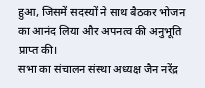हुआ, जिसमें सदस्यों ने साथ बैठकर भोजन का आनंद लिया और अपनत्व की अनुभूति प्राप्त की।
सभा का संचालन संस्था अध्यक्ष जैन नरेंद्र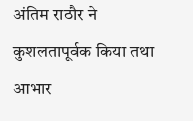अंतिम राठौर ने कुशलतापूर्वक किया तथा
आभार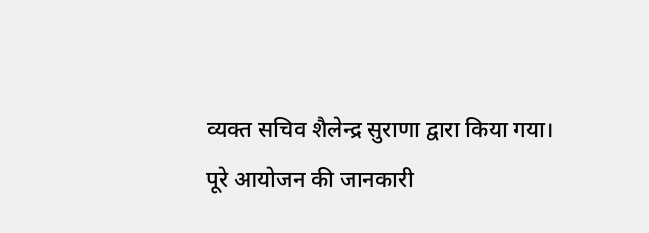व्यक्त सचिव शैलेन्द्र सुराणा द्वारा किया गया।
पूरे आयोजन की जानकारी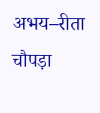अभय–रीता चौपड़ा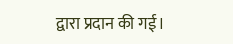द्वारा प्रदान की गई।